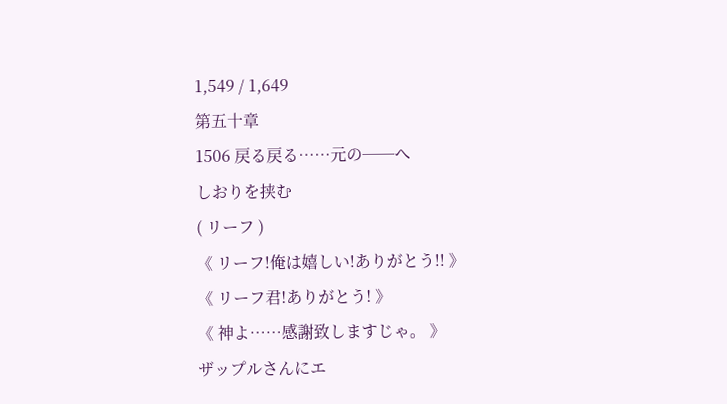1,549 / 1,649
第五十章
1506 戻る戻る……元の──へ
しおりを挟む
( リーフ )
《 リーフ!俺は嬉しい!ありがとう!! 》
《 リーフ君!ありがとう! 》
《 神よ……感謝致しますじゃ。 》
ザップルさんにエ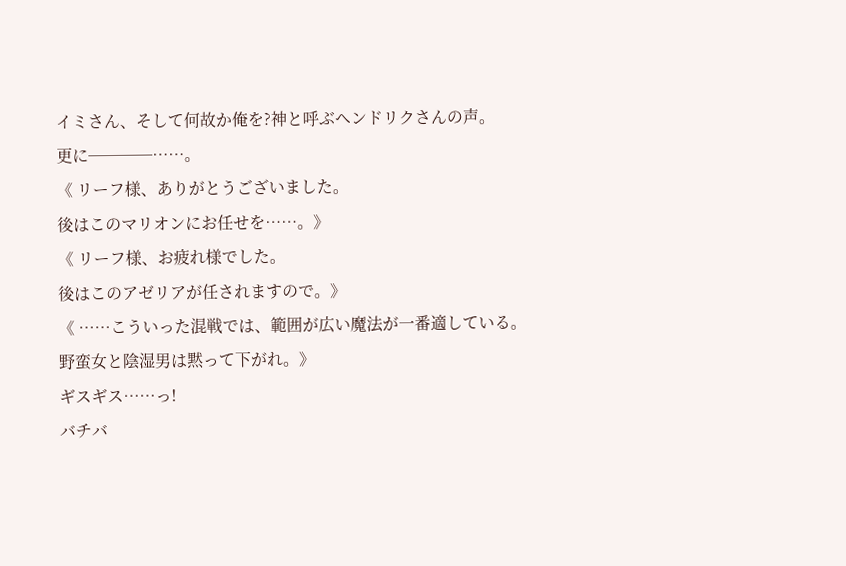イミさん、そして何故か俺を?神と呼ぶヘンドリクさんの声。
更に────……。
《 リーフ様、ありがとうございました。
後はこのマリオンにお任せを……。》
《 リーフ様、お疲れ様でした。
後はこのアゼリアが任されますので。》
《 ……こういった混戦では、範囲が広い魔法が一番適している。
野蛮女と陰湿男は黙って下がれ。》
ギスギス……っ!
バチバ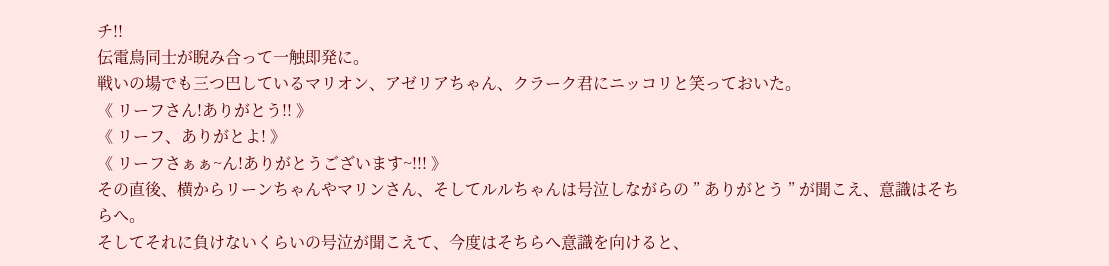チ!!
伝電鳥同士が睨み合って一触即発に。
戦いの場でも三つ巴しているマリオン、アゼリアちゃん、クラーク君にニッコリと笑っておいた。
《 リーフさん!ありがとう!! 》
《 リーフ、ありがとよ! 》
《 リーフさぁぁ~ん!ありがとうございます~!!! 》
その直後、横からリーンちゃんやマリンさん、そしてルルちゃんは号泣しながらの ” ありがとう ” が聞こえ、意識はそちらへ。
そしてそれに負けないくらいの号泣が聞こえて、今度はそちらへ意識を向けると、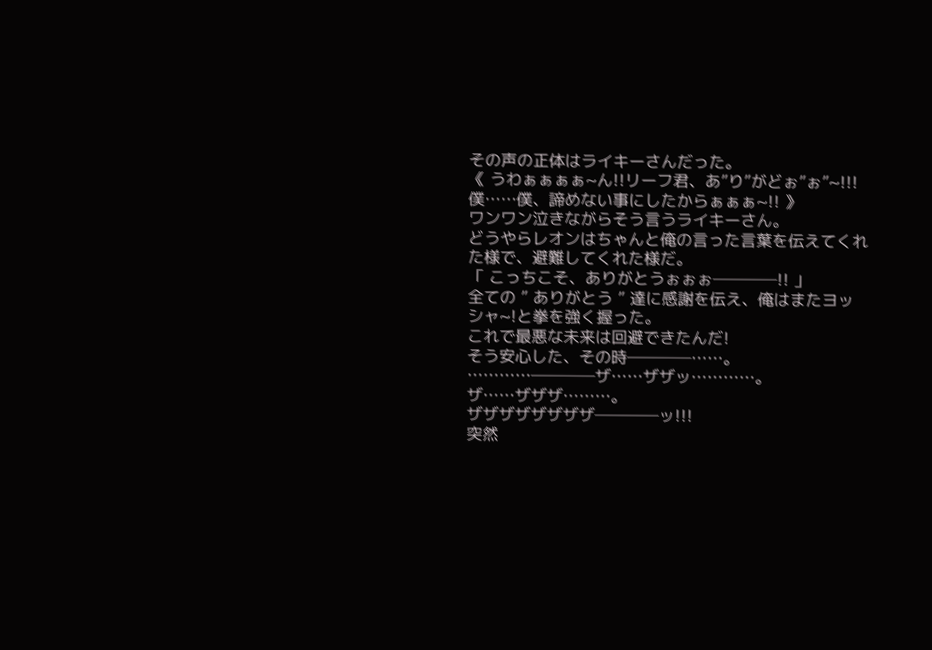その声の正体はライキーさんだった。
《 うわぁぁぁぁ~ん!!リーフ君、あ”り”がどぉ”ぉ”~!!!
僕……僕、諦めない事にしたからぁぁぁ~!! 》
ワンワン泣きながらそう言うライキーさん。
どうやらレオンはちゃんと俺の言った言葉を伝えてくれた様で、避難してくれた様だ。
「 こっちこそ、ありがとうぉぉぉ────!! 」
全ての ” ありがとう ” 達に感謝を伝え、俺はまたヨッシャ~!と拳を強く握った。
これで最悪な未来は回避できたんだ!
そう安心した、その時────……。
…………────ザ……ザザッ…………。
ザ……ザザザ………。
ザザザザザザザザ────ッ!!!
突然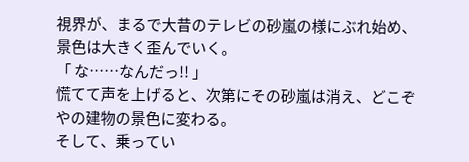視界が、まるで大昔のテレビの砂嵐の様にぶれ始め、景色は大きく歪んでいく。
「 な……なんだっ!! 」
慌てて声を上げると、次第にその砂嵐は消え、どこぞやの建物の景色に変わる。
そして、乗ってい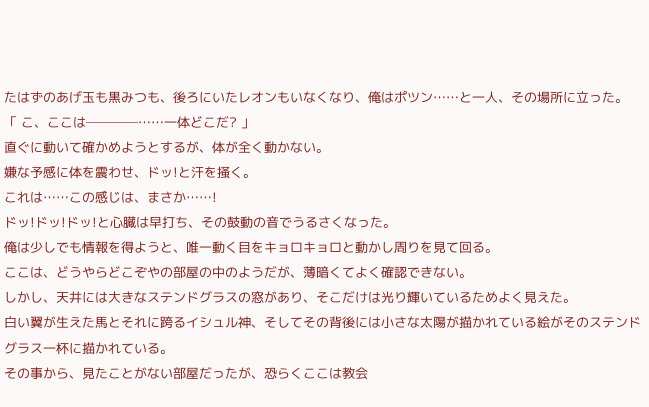たはずのあげ玉も黒みつも、後ろにいたレオンもいなくなり、俺はポツン……と一人、その場所に立った。
「 こ、ここは────……一体どこだ? 」
直ぐに動いて確かめようとするが、体が全く動かない。
嫌な予感に体を震わせ、ドッ!と汗を掻く。
これは……この感じは、まさか……!
ドッ!ドッ!ドッ!と心臓は早打ち、その鼓動の音でうるさくなった。
俺は少しでも情報を得ようと、唯一動く目をキョロキョロと動かし周りを見て回る。
ここは、どうやらどこぞやの部屋の中のようだが、薄暗くてよく確認できない。
しかし、天井には大きなステンドグラスの窓があり、そこだけは光り輝いているためよく見えた。
白い翼が生えた馬とそれに跨るイシュル神、そしてその背後には小さな太陽が描かれている絵がそのステンドグラス一杯に描かれている。
その事から、見たことがない部屋だったが、恐らくここは教会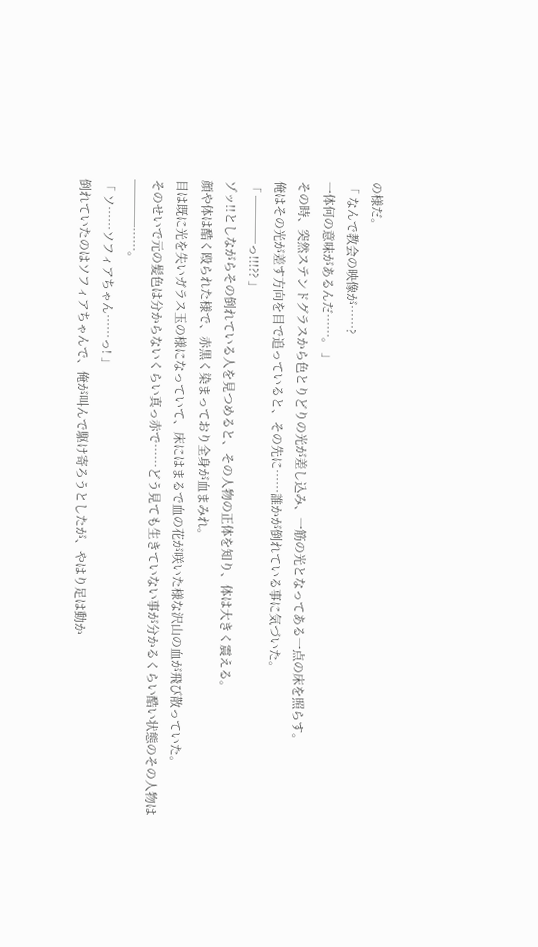の様だ。
「 なんで教会の映像が……?
一体何の意味があるんだ……。 」
その時、突然ステンドグラスから色とりどりの光が差し込み、一筋の光となってある一点の床を照らす。
俺はその光が差す方向を目で追っていると、その先に……誰かが倒れている事に気づいた。
「 ────っ!!!?? 」
ゾッ!!としながらその倒れている人を見つめると、その人物の正体を知り、体は大きく震える。
顔や体は酷く殴られた様で、赤黒く染まっており全身が血まみれ。
目は既に光を失いガラス玉の様になっていて、床にはまるで血の花が咲いた様な沢山の血が飛び散っていた。
そのせいで元の髪色は分からないくらい真っ赤で……どう見ても生きていない事が分かるくらい酷い状態のその人物は────……。
「 ソ……ソフィアちゃん……っ! 」
倒れていたのはソフィアちゃんで、俺が叫んで駆け寄ろうとしたが、やはり足は動か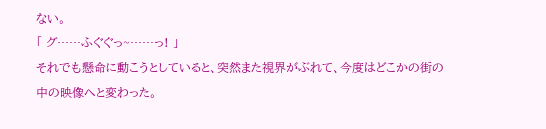ない。
「 グ……ふぐぐっ~……っ! 」
それでも懸命に動こうとしていると、突然また視界がぶれて、今度はどこかの街の中の映像へと変わった。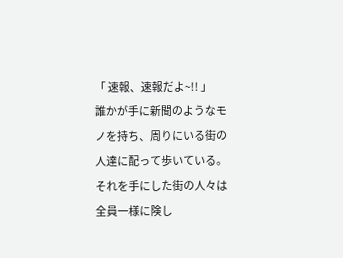「 速報、速報だよ~!! 」
誰かが手に新聞のようなモノを持ち、周りにいる街の人達に配って歩いている。
それを手にした街の人々は全員一様に険し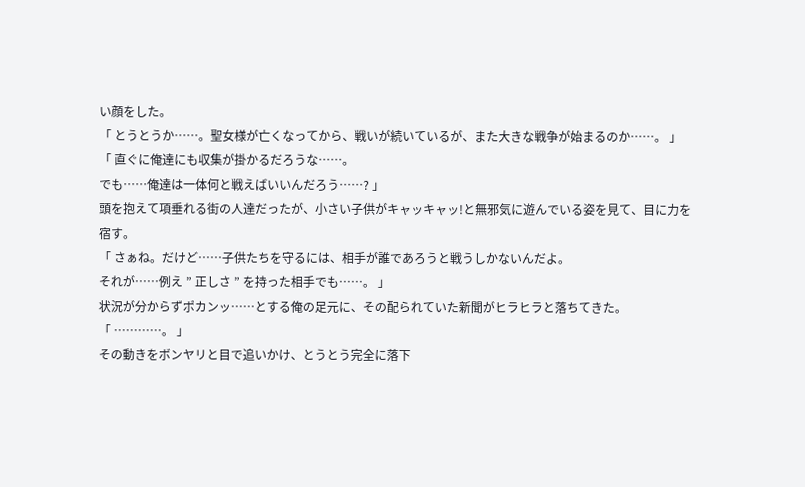い顔をした。
「 とうとうか……。聖女様が亡くなってから、戦いが続いているが、また大きな戦争が始まるのか……。 」
「 直ぐに俺達にも収集が掛かるだろうな……。
でも……俺達は一体何と戦えばいいんだろう……? 」
頭を抱えて項垂れる街の人達だったが、小さい子供がキャッキャッ!と無邪気に遊んでいる姿を見て、目に力を宿す。
「 さぁね。だけど……子供たちを守るには、相手が誰であろうと戦うしかないんだよ。
それが……例え ” 正しさ ” を持った相手でも……。 」
状況が分からずポカンッ……とする俺の足元に、その配られていた新聞がヒラヒラと落ちてきた。
「 …………。 」
その動きをボンヤリと目で追いかけ、とうとう完全に落下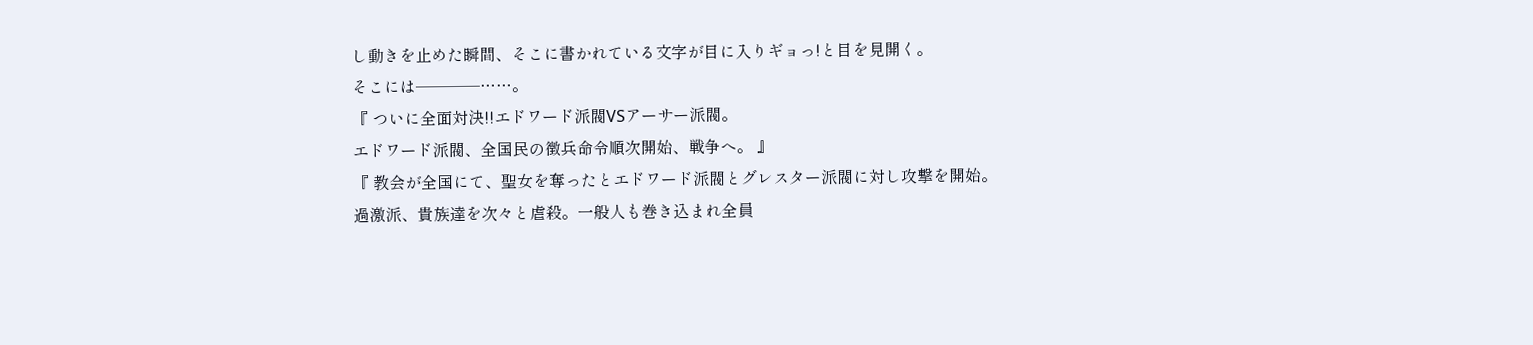し動きを止めた瞬間、そこに書かれている文字が目に入りギョっ!と目を見開く。
そこには────……。
『 ついに全面対決!!エドワード派閥VSアーサー派閥。
エドワード派閥、全国民の徴兵命令順次開始、戦争へ。 』
『 教会が全国にて、聖女を奪ったとエドワード派閥とグレスター派閥に対し攻撃を開始。
過激派、貴族達を次々と虐殺。一般人も巻き込まれ全員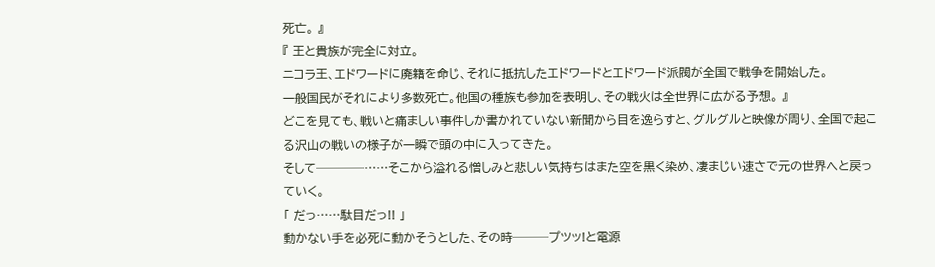死亡。 』
『 王と貴族が完全に対立。
ニコラ王、エドワードに廃籍を命じ、それに抵抗したエドワードとエドワード派閥が全国で戦争を開始した。
一般国民がそれにより多数死亡。他国の種族も参加を表明し、その戦火は全世界に広がる予想。 』
どこを見ても、戦いと痛ましい事件しか書かれていない新聞から目を逸らすと、グルグルと映像が周り、全国で起こる沢山の戦いの様子が一瞬で頭の中に入ってきた。
そして────……そこから溢れる憎しみと悲しい気持ちはまた空を黒く染め、凄まじい速さで元の世界へと戻っていく。
「 だっ……駄目だっ!! 」
動かない手を必死に動かそうとした、その時───プツッ!と電源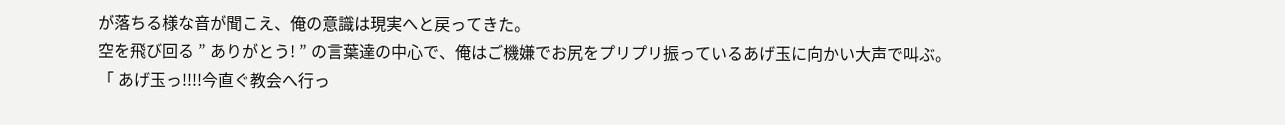が落ちる様な音が聞こえ、俺の意識は現実へと戻ってきた。
空を飛び回る ” ありがとう! ” の言葉達の中心で、俺はご機嫌でお尻をプリプリ振っているあげ玉に向かい大声で叫ぶ。
「 あげ玉っ!!!!今直ぐ教会へ行っ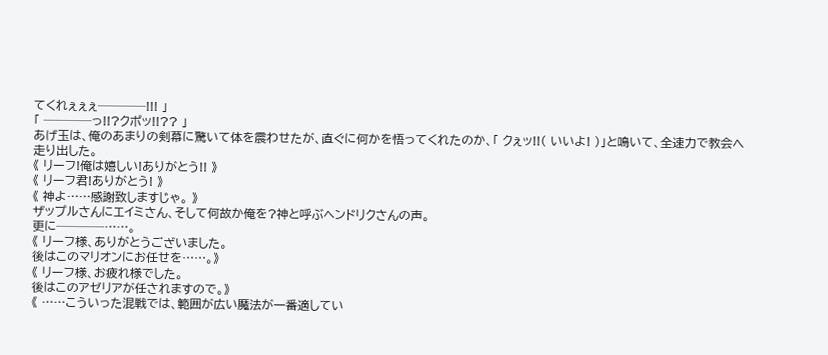てくれぇぇぇ────!!! 」
「 ────っ!!?クポッ!!?? 」
あげ玉は、俺のあまりの剣幕に驚いて体を震わせたが、直ぐに何かを悟ってくれたのか、「 クぇッ!!( いいよ! )」と鳴いて、全速力で教会へ走り出した。
《 リーフ!俺は嬉しい!ありがとう!! 》
《 リーフ君!ありがとう! 》
《 神よ……感謝致しますじゃ。 》
ザップルさんにエイミさん、そして何故か俺を?神と呼ぶヘンドリクさんの声。
更に────……。
《 リーフ様、ありがとうございました。
後はこのマリオンにお任せを……。》
《 リーフ様、お疲れ様でした。
後はこのアゼリアが任されますので。》
《 ……こういった混戦では、範囲が広い魔法が一番適してい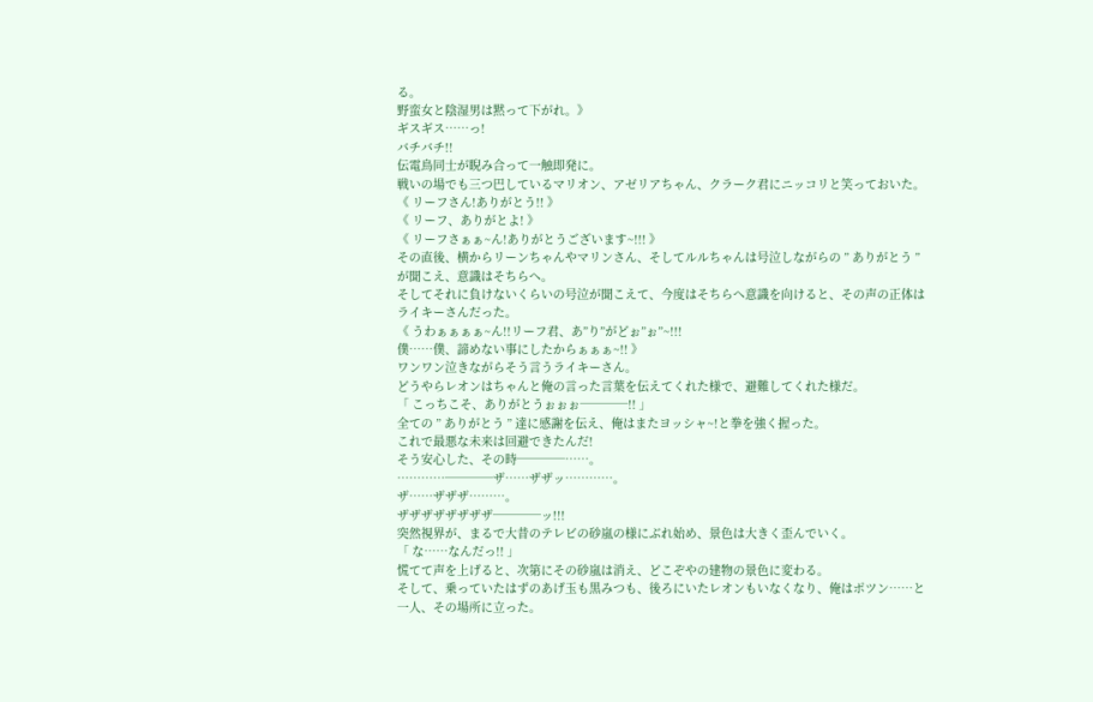る。
野蛮女と陰湿男は黙って下がれ。》
ギスギス……っ!
バチバチ!!
伝電鳥同士が睨み合って一触即発に。
戦いの場でも三つ巴しているマリオン、アゼリアちゃん、クラーク君にニッコリと笑っておいた。
《 リーフさん!ありがとう!! 》
《 リーフ、ありがとよ! 》
《 リーフさぁぁ~ん!ありがとうございます~!!! 》
その直後、横からリーンちゃんやマリンさん、そしてルルちゃんは号泣しながらの ” ありがとう ” が聞こえ、意識はそちらへ。
そしてそれに負けないくらいの号泣が聞こえて、今度はそちらへ意識を向けると、その声の正体はライキーさんだった。
《 うわぁぁぁぁ~ん!!リーフ君、あ”り”がどぉ”ぉ”~!!!
僕……僕、諦めない事にしたからぁぁぁ~!! 》
ワンワン泣きながらそう言うライキーさん。
どうやらレオンはちゃんと俺の言った言葉を伝えてくれた様で、避難してくれた様だ。
「 こっちこそ、ありがとうぉぉぉ────!! 」
全ての ” ありがとう ” 達に感謝を伝え、俺はまたヨッシャ~!と拳を強く握った。
これで最悪な未来は回避できたんだ!
そう安心した、その時────……。
…………────ザ……ザザッ…………。
ザ……ザザザ………。
ザザザザザザザザ────ッ!!!
突然視界が、まるで大昔のテレビの砂嵐の様にぶれ始め、景色は大きく歪んでいく。
「 な……なんだっ!! 」
慌てて声を上げると、次第にその砂嵐は消え、どこぞやの建物の景色に変わる。
そして、乗っていたはずのあげ玉も黒みつも、後ろにいたレオンもいなくなり、俺はポツン……と一人、その場所に立った。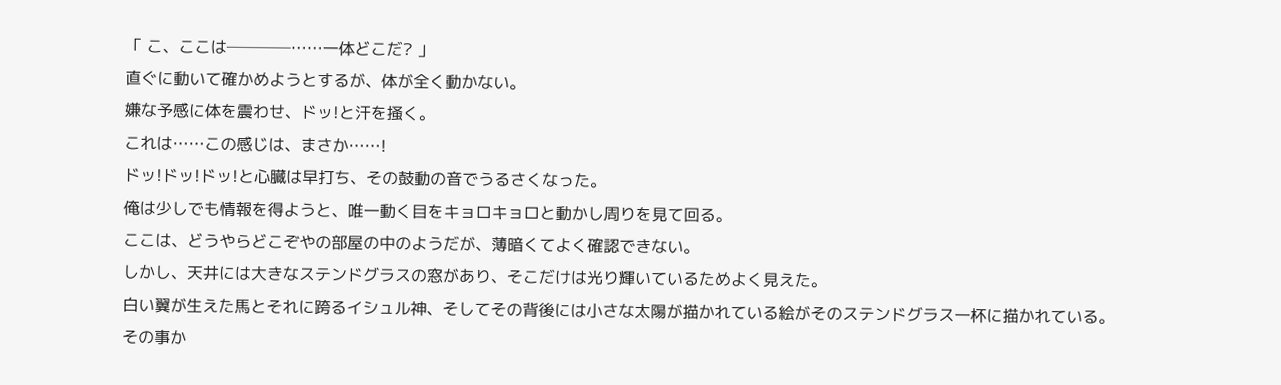「 こ、ここは────……一体どこだ? 」
直ぐに動いて確かめようとするが、体が全く動かない。
嫌な予感に体を震わせ、ドッ!と汗を掻く。
これは……この感じは、まさか……!
ドッ!ドッ!ドッ!と心臓は早打ち、その鼓動の音でうるさくなった。
俺は少しでも情報を得ようと、唯一動く目をキョロキョロと動かし周りを見て回る。
ここは、どうやらどこぞやの部屋の中のようだが、薄暗くてよく確認できない。
しかし、天井には大きなステンドグラスの窓があり、そこだけは光り輝いているためよく見えた。
白い翼が生えた馬とそれに跨るイシュル神、そしてその背後には小さな太陽が描かれている絵がそのステンドグラス一杯に描かれている。
その事か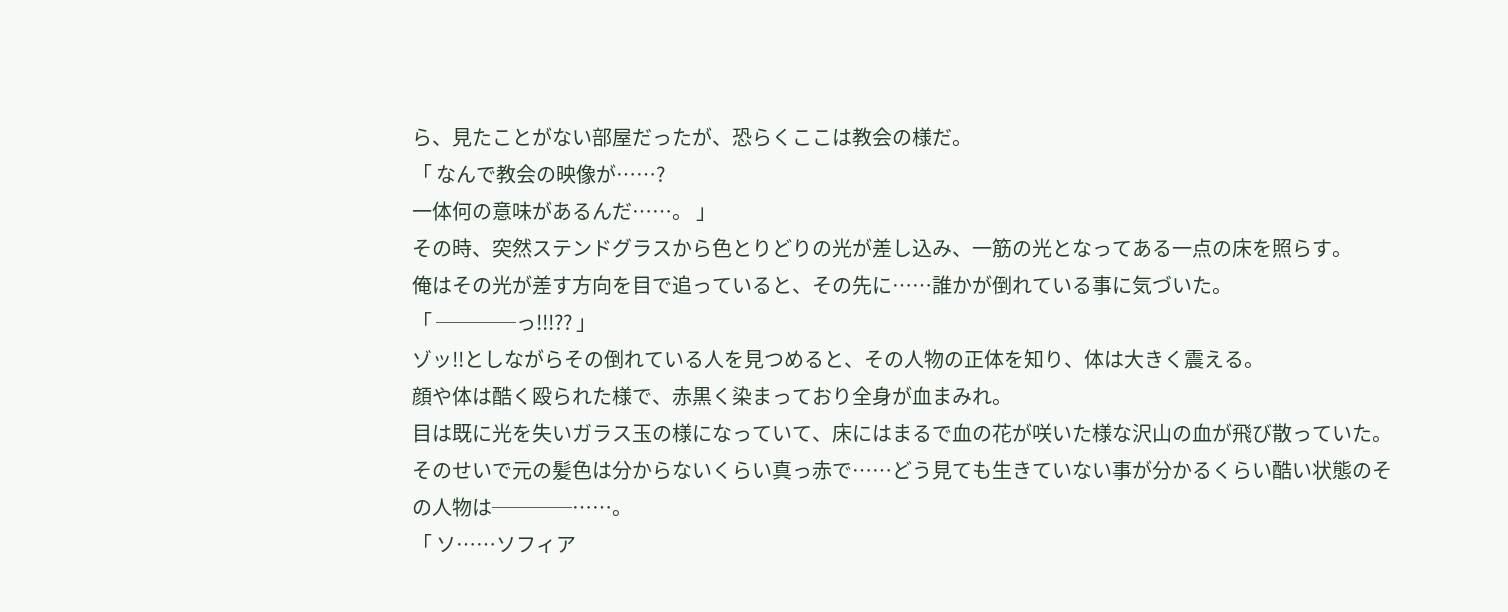ら、見たことがない部屋だったが、恐らくここは教会の様だ。
「 なんで教会の映像が……?
一体何の意味があるんだ……。 」
その時、突然ステンドグラスから色とりどりの光が差し込み、一筋の光となってある一点の床を照らす。
俺はその光が差す方向を目で追っていると、その先に……誰かが倒れている事に気づいた。
「 ────っ!!!?? 」
ゾッ!!としながらその倒れている人を見つめると、その人物の正体を知り、体は大きく震える。
顔や体は酷く殴られた様で、赤黒く染まっており全身が血まみれ。
目は既に光を失いガラス玉の様になっていて、床にはまるで血の花が咲いた様な沢山の血が飛び散っていた。
そのせいで元の髪色は分からないくらい真っ赤で……どう見ても生きていない事が分かるくらい酷い状態のその人物は────……。
「 ソ……ソフィア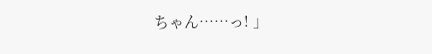ちゃん……っ! 」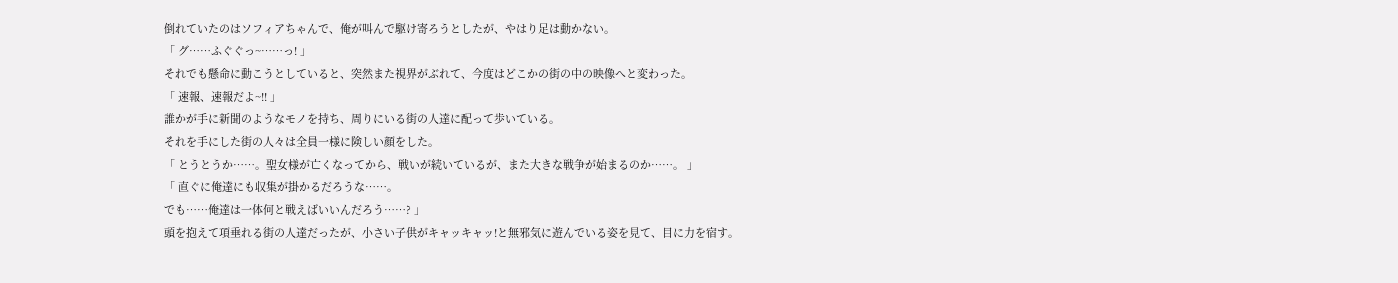倒れていたのはソフィアちゃんで、俺が叫んで駆け寄ろうとしたが、やはり足は動かない。
「 グ……ふぐぐっ~……っ! 」
それでも懸命に動こうとしていると、突然また視界がぶれて、今度はどこかの街の中の映像へと変わった。
「 速報、速報だよ~!! 」
誰かが手に新聞のようなモノを持ち、周りにいる街の人達に配って歩いている。
それを手にした街の人々は全員一様に険しい顔をした。
「 とうとうか……。聖女様が亡くなってから、戦いが続いているが、また大きな戦争が始まるのか……。 」
「 直ぐに俺達にも収集が掛かるだろうな……。
でも……俺達は一体何と戦えばいいんだろう……? 」
頭を抱えて項垂れる街の人達だったが、小さい子供がキャッキャッ!と無邪気に遊んでいる姿を見て、目に力を宿す。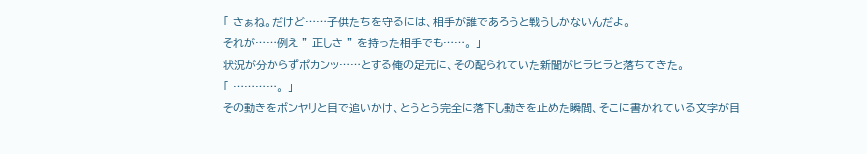「 さぁね。だけど……子供たちを守るには、相手が誰であろうと戦うしかないんだよ。
それが……例え ” 正しさ ” を持った相手でも……。 」
状況が分からずポカンッ……とする俺の足元に、その配られていた新聞がヒラヒラと落ちてきた。
「 …………。 」
その動きをボンヤリと目で追いかけ、とうとう完全に落下し動きを止めた瞬間、そこに書かれている文字が目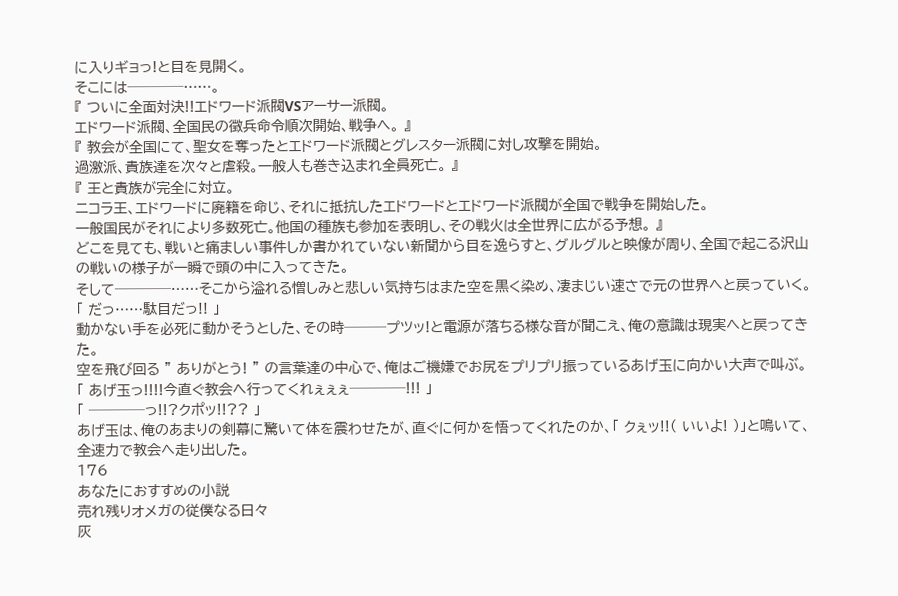に入りギョっ!と目を見開く。
そこには────……。
『 ついに全面対決!!エドワード派閥VSアーサー派閥。
エドワード派閥、全国民の徴兵命令順次開始、戦争へ。 』
『 教会が全国にて、聖女を奪ったとエドワード派閥とグレスター派閥に対し攻撃を開始。
過激派、貴族達を次々と虐殺。一般人も巻き込まれ全員死亡。 』
『 王と貴族が完全に対立。
ニコラ王、エドワードに廃籍を命じ、それに抵抗したエドワードとエドワード派閥が全国で戦争を開始した。
一般国民がそれにより多数死亡。他国の種族も参加を表明し、その戦火は全世界に広がる予想。 』
どこを見ても、戦いと痛ましい事件しか書かれていない新聞から目を逸らすと、グルグルと映像が周り、全国で起こる沢山の戦いの様子が一瞬で頭の中に入ってきた。
そして────……そこから溢れる憎しみと悲しい気持ちはまた空を黒く染め、凄まじい速さで元の世界へと戻っていく。
「 だっ……駄目だっ!! 」
動かない手を必死に動かそうとした、その時───プツッ!と電源が落ちる様な音が聞こえ、俺の意識は現実へと戻ってきた。
空を飛び回る ” ありがとう! ” の言葉達の中心で、俺はご機嫌でお尻をプリプリ振っているあげ玉に向かい大声で叫ぶ。
「 あげ玉っ!!!!今直ぐ教会へ行ってくれぇぇぇ────!!! 」
「 ────っ!!?クポッ!!?? 」
あげ玉は、俺のあまりの剣幕に驚いて体を震わせたが、直ぐに何かを悟ってくれたのか、「 クぇッ!!( いいよ! )」と鳴いて、全速力で教会へ走り出した。
176
あなたにおすすめの小説
売れ残りオメガの従僕なる日々
灰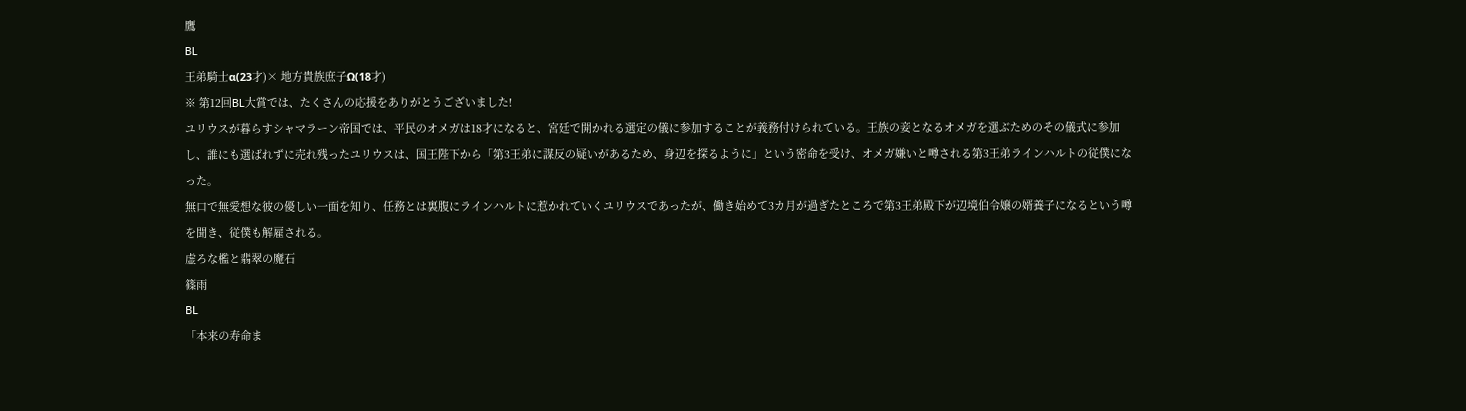鷹
BL
王弟騎士α(23才)× 地方貴族庶子Ω(18才)
※ 第12回BL大賞では、たくさんの応援をありがとうございました!
ユリウスが暮らすシャマラーン帝国では、平民のオメガは18才になると、宮廷で開かれる選定の儀に参加することが義務付けられている。王族の妾となるオメガを選ぶためのその儀式に参加し、誰にも選ばれずに売れ残ったユリウスは、国王陛下から「第3王弟に謀反の疑いがあるため、身辺を探るように」という密命を受け、オメガ嫌いと噂される第3王弟ラインハルトの従僕になった。
無口で無愛想な彼の優しい一面を知り、任務とは裏腹にラインハルトに惹かれていくユリウスであったが、働き始めて3カ月が過ぎたところで第3王弟殿下が辺境伯令嬢の婿養子になるという噂を聞き、従僕も解雇される。
虚ろな檻と翡翠の魔石
篠雨
BL
「本来の寿命ま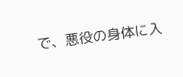で、悪役の身体に入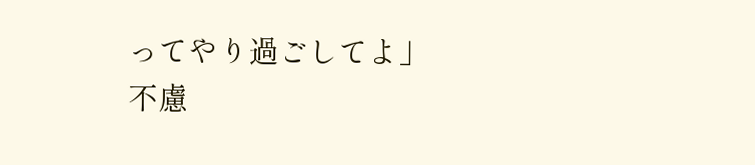ってやり過ごしてよ」
不慮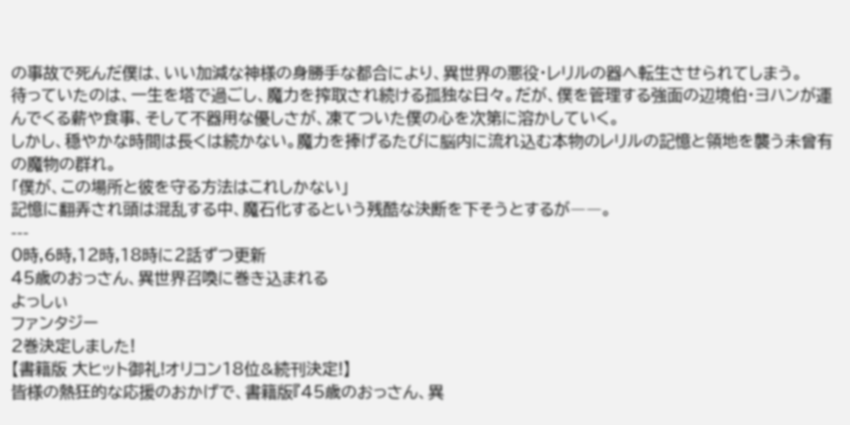の事故で死んだ僕は、いい加減な神様の身勝手な都合により、異世界の悪役・レリルの器へ転生させられてしまう。
待っていたのは、一生を塔で過ごし、魔力を搾取され続ける孤独な日々。だが、僕を管理する強面の辺境伯・ヨハンが運んでくる薪や食事、そして不器用な優しさが、凍てついた僕の心を次第に溶かしていく。
しかし、穏やかな時間は長くは続かない。魔力を捧げるたびに脳内に流れ込む本物のレリルの記憶と領地を襲う未曾有の魔物の群れ。
「僕が、この場所と彼を守る方法はこれしかない」
記憶に翻弄され頭は混乱する中、魔石化するという残酷な決断を下そうとするが――。
---
0時,6時,12時,18時に2話ずつ更新
45歳のおっさん、異世界召喚に巻き込まれる
よっしぃ
ファンタジー
2巻決定しました!
【書籍版 大ヒット御礼!オリコン18位&続刊決定!】
皆様の熱狂的な応援のおかげで、書籍版『45歳のおっさん、異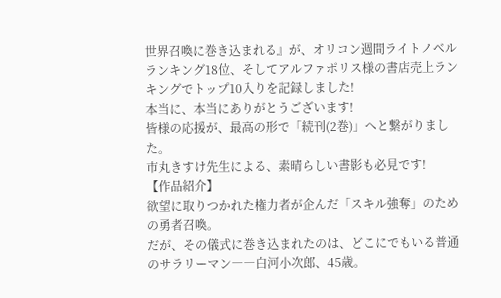世界召喚に巻き込まれる』が、オリコン週間ライトノベルランキング18位、そしてアルファポリス様の書店売上ランキングでトップ10入りを記録しました!
本当に、本当にありがとうございます!
皆様の応援が、最高の形で「続刊(2巻)」へと繋がりました。
市丸きすけ先生による、素晴らしい書影も必見です!
【作品紹介】
欲望に取りつかれた権力者が企んだ「スキル強奪」のための勇者召喚。
だが、その儀式に巻き込まれたのは、どこにでもいる普通のサラリーマン――白河小次郎、45歳。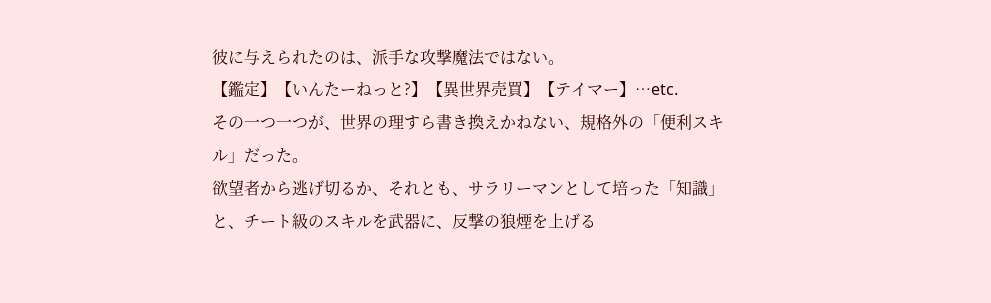彼に与えられたのは、派手な攻撃魔法ではない。
【鑑定】【いんたーねっと?】【異世界売買】【テイマー】…etc.
その一つ一つが、世界の理すら書き換えかねない、規格外の「便利スキル」だった。
欲望者から逃げ切るか、それとも、サラリーマンとして培った「知識」と、チート級のスキルを武器に、反撃の狼煙を上げる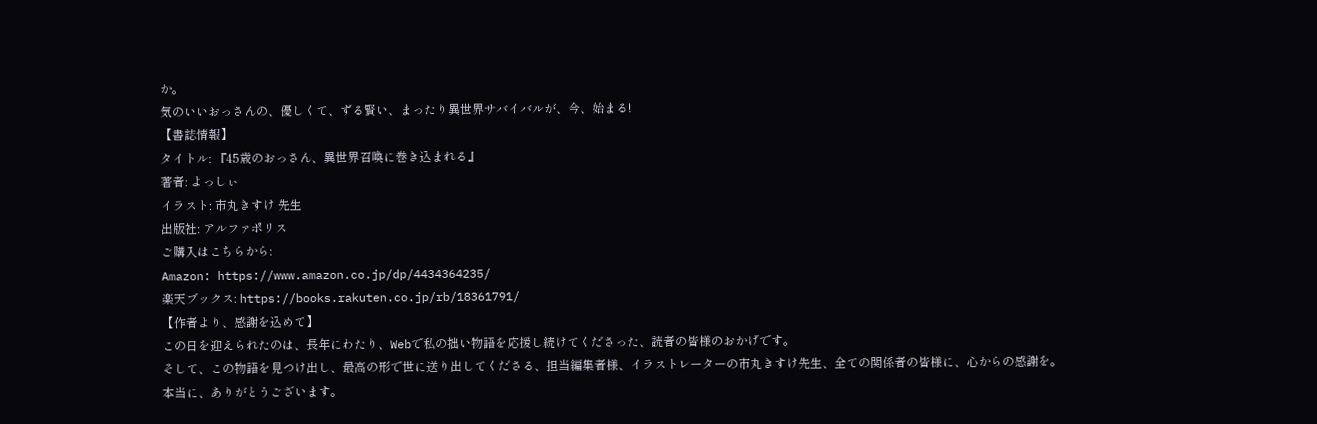か。
気のいいおっさんの、優しくて、ずる賢い、まったり異世界サバイバルが、今、始まる!
【書誌情報】
タイトル: 『45歳のおっさん、異世界召喚に巻き込まれる』
著者: よっしぃ
イラスト: 市丸きすけ 先生
出版社: アルファポリス
ご購入はこちらから:
Amazon: https://www.amazon.co.jp/dp/4434364235/
楽天ブックス: https://books.rakuten.co.jp/rb/18361791/
【作者より、感謝を込めて】
この日を迎えられたのは、長年にわたり、Webで私の拙い物語を応援し続けてくださった、読者の皆様のおかげです。
そして、この物語を見つけ出し、最高の形で世に送り出してくださる、担当編集者様、イラストレーターの市丸きすけ先生、全ての関係者の皆様に、心からの感謝を。
本当に、ありがとうございます。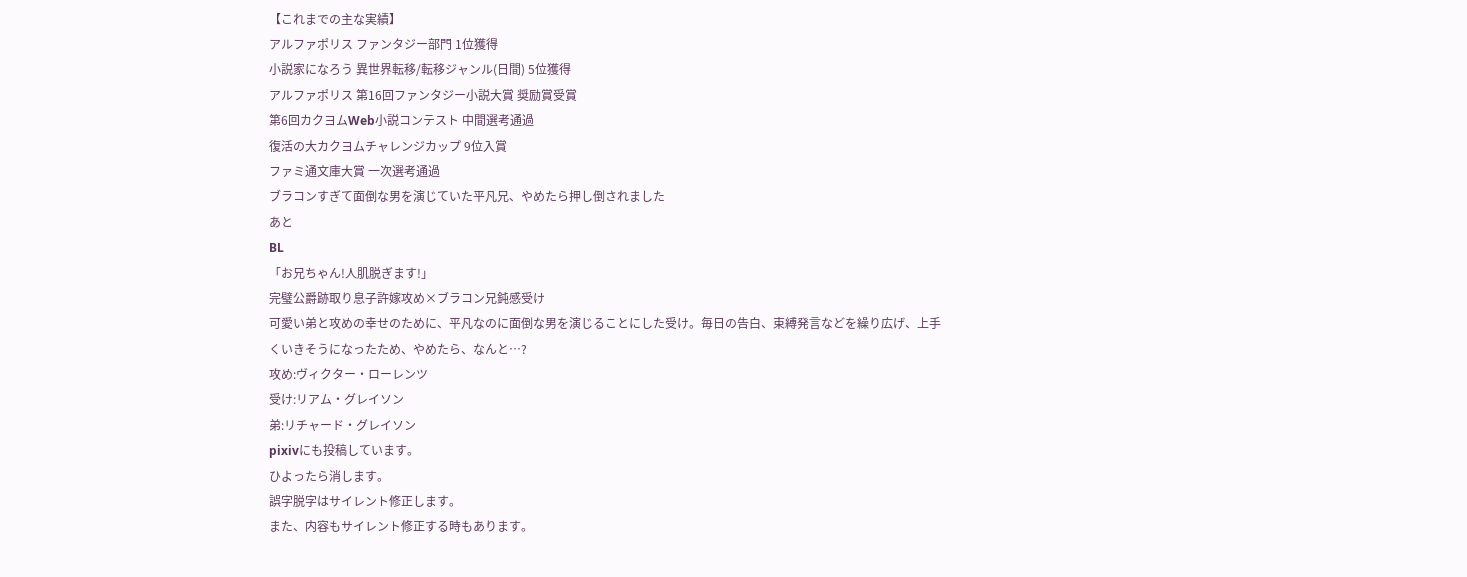【これまでの主な実績】
アルファポリス ファンタジー部門 1位獲得
小説家になろう 異世界転移/転移ジャンル(日間) 5位獲得
アルファポリス 第16回ファンタジー小説大賞 奨励賞受賞
第6回カクヨムWeb小説コンテスト 中間選考通過
復活の大カクヨムチャレンジカップ 9位入賞
ファミ通文庫大賞 一次選考通過
ブラコンすぎて面倒な男を演じていた平凡兄、やめたら押し倒されました
あと
BL
「お兄ちゃん!人肌脱ぎます!」
完璧公爵跡取り息子許嫁攻め×ブラコン兄鈍感受け
可愛い弟と攻めの幸せのために、平凡なのに面倒な男を演じることにした受け。毎日の告白、束縛発言などを繰り広げ、上手くいきそうになったため、やめたら、なんと…?
攻め:ヴィクター・ローレンツ
受け:リアム・グレイソン
弟:リチャード・グレイソン
pixivにも投稿しています。
ひよったら消します。
誤字脱字はサイレント修正します。
また、内容もサイレント修正する時もあります。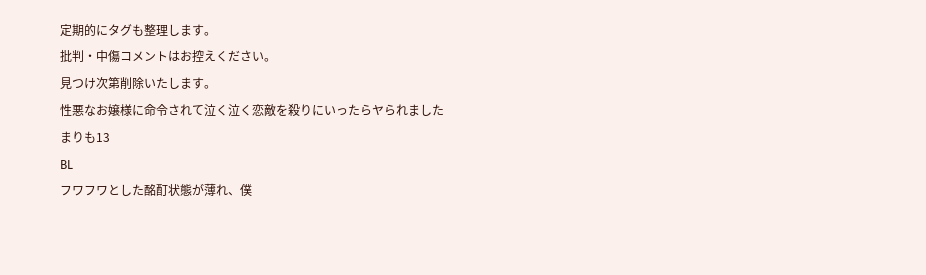定期的にタグも整理します。
批判・中傷コメントはお控えください。
見つけ次第削除いたします。
性悪なお嬢様に命令されて泣く泣く恋敵を殺りにいったらヤられました
まりも13
BL
フワフワとした酩酊状態が薄れ、僕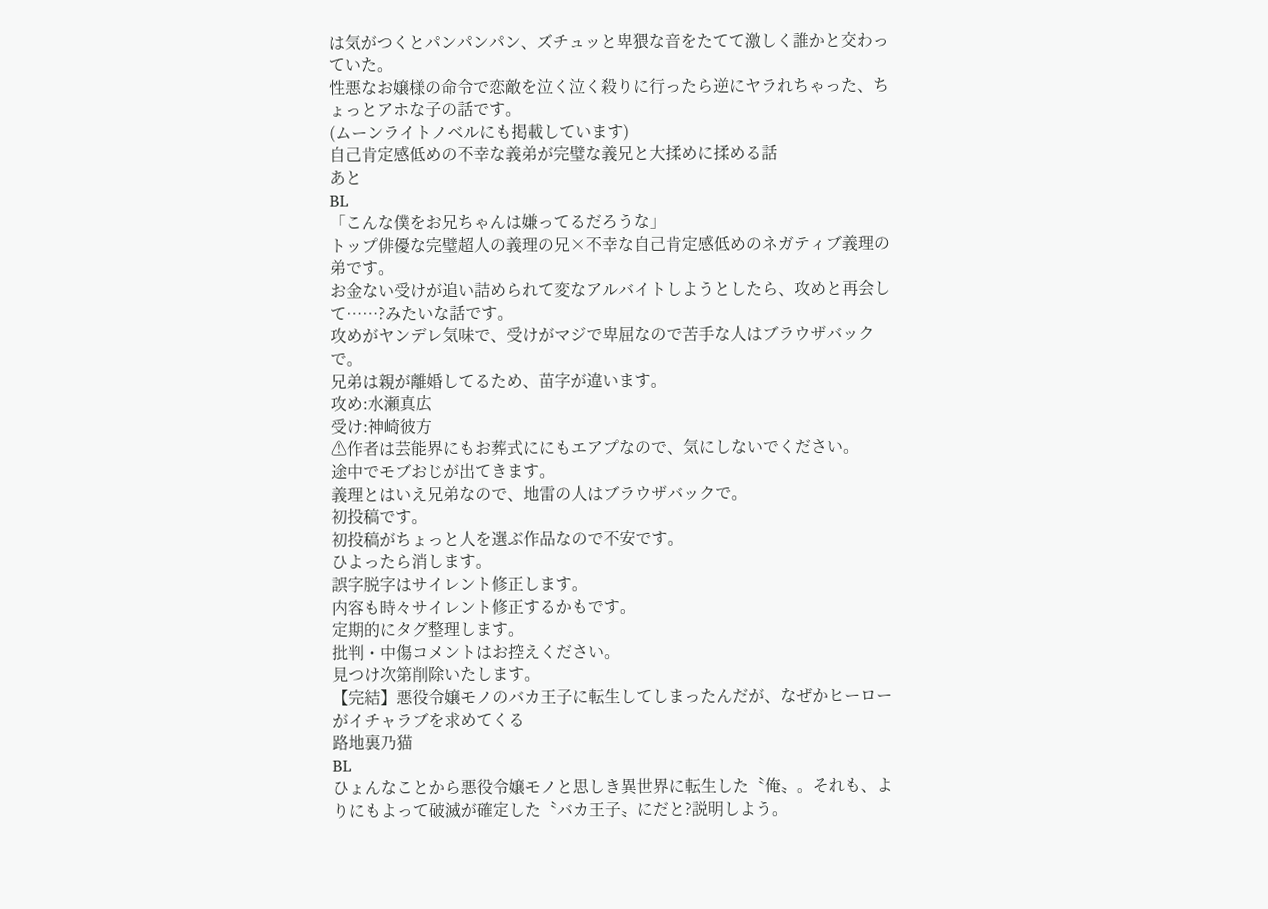は気がつくとパンパンパン、ズチュッと卑猥な音をたてて激しく誰かと交わっていた。
性悪なお嬢様の命令で恋敵を泣く泣く殺りに行ったら逆にヤラれちゃった、ちょっとアホな子の話です。
(ムーンライトノベルにも掲載しています)
自己肯定感低めの不幸な義弟が完璧な義兄と大揉めに揉める話
あと
BL
「こんな僕をお兄ちゃんは嫌ってるだろうな」
トップ俳優な完璧超人の義理の兄×不幸な自己肯定感低めのネガティブ義理の弟です。
お金ない受けが追い詰められて変なアルバイトしようとしたら、攻めと再会して……?みたいな話です。
攻めがヤンデレ気味で、受けがマジで卑屈なので苦手な人はブラウザバックで。
兄弟は親が離婚してるため、苗字が違います。
攻め:水瀬真広
受け:神崎彼方
⚠作者は芸能界にもお葬式ににもエアプなので、気にしないでください。
途中でモブおじが出てきます。
義理とはいえ兄弟なので、地雷の人はブラウザバックで。
初投稿です。
初投稿がちょっと人を選ぶ作品なので不安です。
ひよったら消します。
誤字脱字はサイレント修正します。
内容も時々サイレント修正するかもです。
定期的にタグ整理します。
批判・中傷コメントはお控えください。
見つけ次第削除いたします。
【完結】悪役令嬢モノのバカ王子に転生してしまったんだが、なぜかヒーローがイチャラブを求めてくる
路地裏乃猫
BL
ひょんなことから悪役令嬢モノと思しき異世界に転生した〝俺〟。それも、よりにもよって破滅が確定した〝バカ王子〟にだと?説明しよう。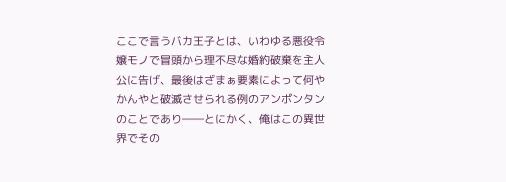ここで言うバカ王子とは、いわゆる悪役令嬢モノで冒頭から理不尽な婚約破棄を主人公に告げ、最後はざまぁ要素によって何やかんやと破滅させられる例のアンポンタンのことであり――とにかく、俺はこの異世界でその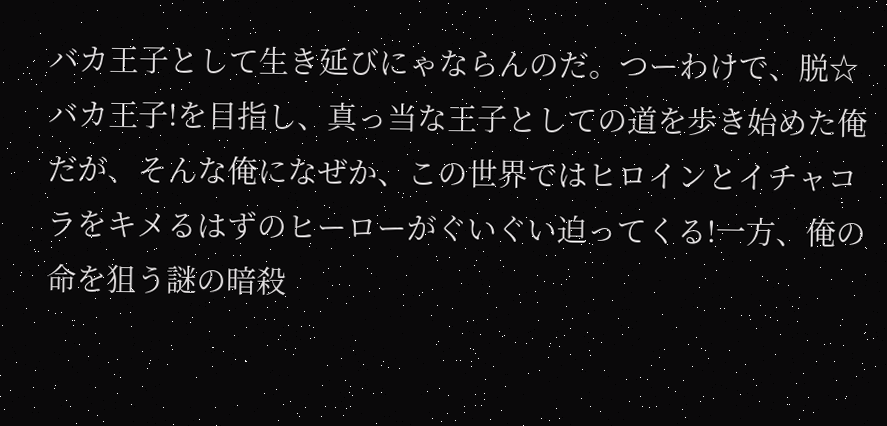バカ王子として生き延びにゃならんのだ。つーわけで、脱☆バカ王子!を目指し、真っ当な王子としての道を歩き始めた俺だが、そんな俺になぜか、この世界ではヒロインとイチャコラをキメるはずのヒーローがぐいぐい迫ってくる!一方、俺の命を狙う謎の暗殺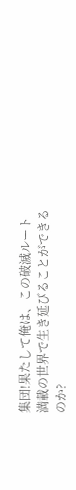集団!果たして俺は、この破滅ルート満載の世界で生き延びることができるのか?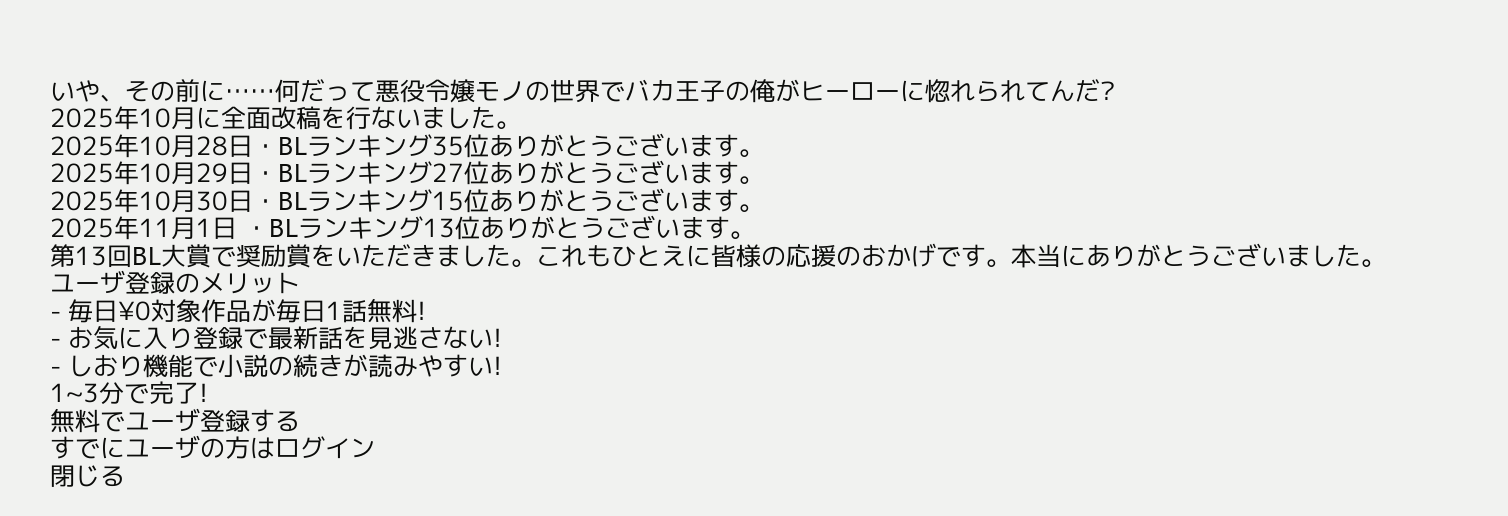いや、その前に……何だって悪役令嬢モノの世界でバカ王子の俺がヒーローに惚れられてんだ?
2025年10月に全面改稿を行ないました。
2025年10月28日・BLランキング35位ありがとうございます。
2025年10月29日・BLランキング27位ありがとうございます。
2025年10月30日・BLランキング15位ありがとうございます。
2025年11月1日 ・BLランキング13位ありがとうございます。
第13回BL大賞で奨励賞をいただきました。これもひとえに皆様の応援のおかげです。本当にありがとうございました。
ユーザ登録のメリット
- 毎日¥0対象作品が毎日1話無料!
- お気に入り登録で最新話を見逃さない!
- しおり機能で小説の続きが読みやすい!
1~3分で完了!
無料でユーザ登録する
すでにユーザの方はログイン
閉じる